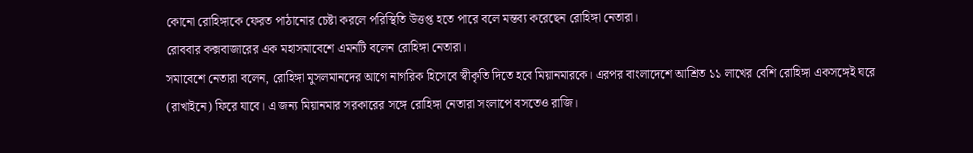কোনো রোহিঙ্গাকে ফেরত পাঠানোর চেষ্টা করলে পরিস্থিতি উত্তপ্ত হতে পারে বলে মন্তব্য করেছেন রোহিঙ্গা নেতারা।
রোববার কক্সবাজারের এক মহাসমাবেশে এমনটি বলেন রোহিঙ্গা নেতারা।
সমাবেশে নেতারা বলেন, রোহিঙ্গা মুসলমানদের আগে নাগরিক হিসেবে স্বীকৃতি দিতে হবে মিয়ানমারকে। এরপর বাংলাদেশে আশ্রিত ১১ লাখের বেশি রোহিঙ্গা একসঙ্গেই ঘরে (রাখাইনে) ফিরে যাবে। এ জন্য মিয়ানমার সরকারের সঙ্গে রোহিঙ্গা নেতারা সংলাপে বসতেও রাজি।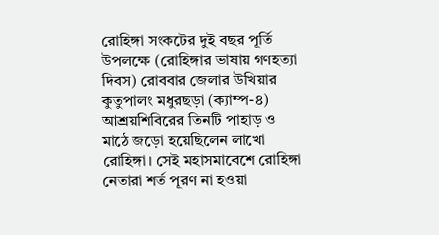রোহিঙ্গা সংকটের দুই বছর পূর্তি উপলক্ষে (রোহিঙ্গার ভাষায় গণহত্যা দিবস) রোববার জেলার উখিয়ার কুতুপালং মধুরছড়া (ক্যাম্প-৪) আশ্রয়শিবিরের তিনটি পাহাড় ও মাঠে জড়ো হয়েছিলেন লাখো রোহিঙ্গা। সেই মহাসমাবেশে রোহিঙ্গা নেতারা শর্ত পূরণ না হওয়া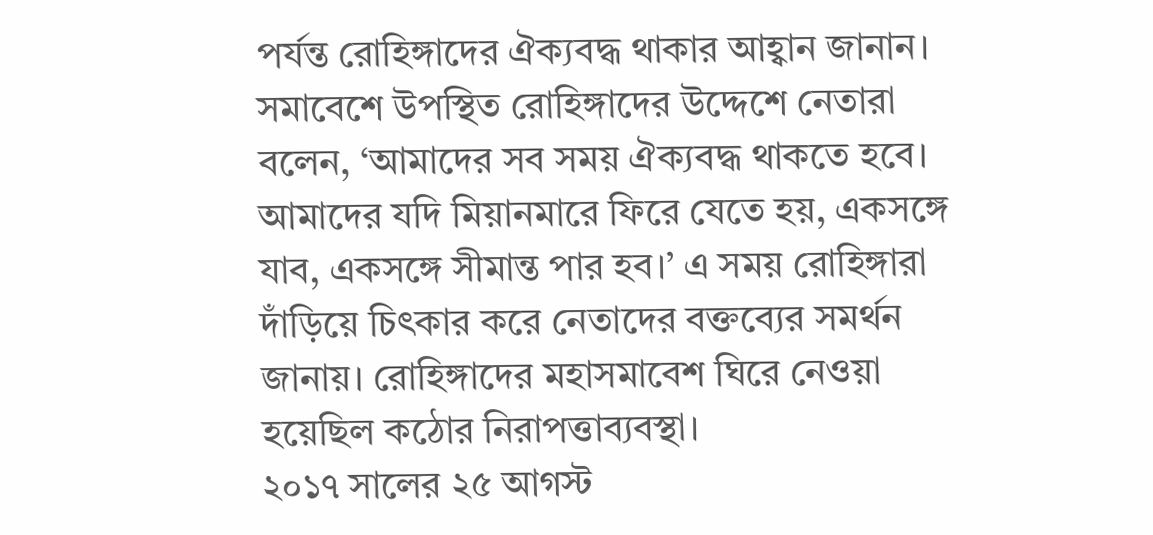পর্যন্ত রোহিঙ্গাদের ঐক্যবদ্ধ থাকার আহ্বান জানান।
সমাবেশে উপস্থিত রোহিঙ্গাদের উদ্দেশে নেতারা বলেন, ‘আমাদের সব সময় ঐক্যবদ্ধ থাকতে হবে। আমাদের যদি মিয়ানমারে ফিরে যেতে হয়, একসঙ্গে যাব, একসঙ্গে সীমান্ত পার হব।’ এ সময় রোহিঙ্গারা দাঁড়িয়ে চিৎকার করে নেতাদের বক্তব্যের সমর্থন জানায়। রোহিঙ্গাদের মহাসমাবেশ ঘিরে নেওয়া হয়েছিল কঠোর নিরাপত্তাব্যবস্থা।
২০১৭ সালের ২৫ আগস্ট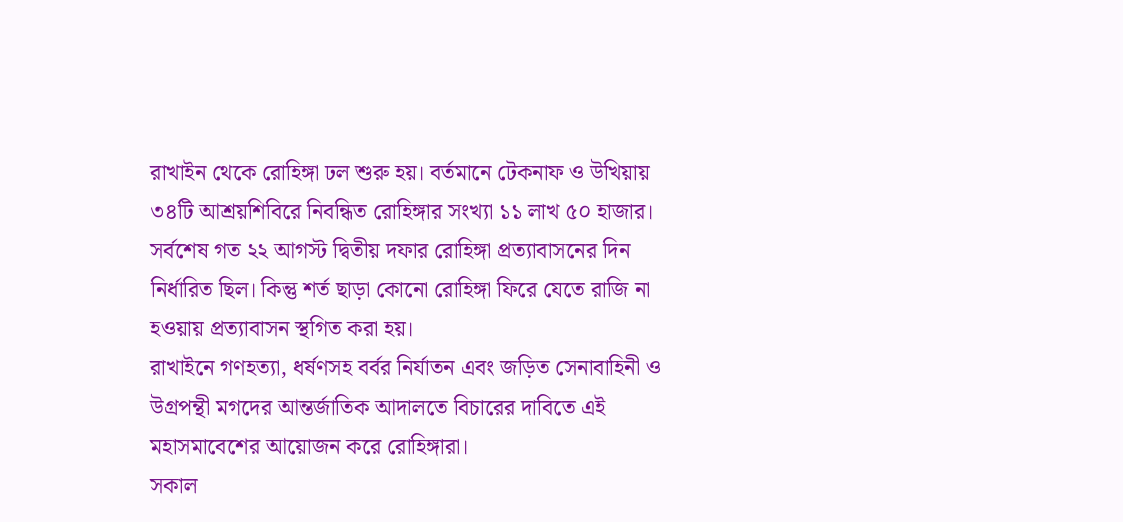রাখাইন থেকে রোহিঙ্গা ঢল শুরু হয়। বর্তমানে টেকনাফ ও উখিয়ায় ৩৪টি আশ্রয়শিবিরে নিবন্ধিত রোহিঙ্গার সংখ্যা ১১ লাখ ৫০ হাজার। সর্বশেষ গত ২২ আগস্ট দ্বিতীয় দফার রোহিঙ্গা প্রত্যাবাসনের দিন নির্ধারিত ছিল। কিন্তু শর্ত ছাড়া কোনো রোহিঙ্গা ফিরে যেতে রাজি না হওয়ায় প্রত্যাবাসন স্থগিত করা হয়।
রাখাইনে গণহত্যা, ধর্ষণসহ বর্বর নির্যাতন এবং জড়িত সেনাবাহিনী ও উগ্রপন্থী মগদের আন্তর্জাতিক আদালতে বিচারের দাবিতে এই মহাসমাবেশের আয়োজন করে রোহিঙ্গারা।
সকাল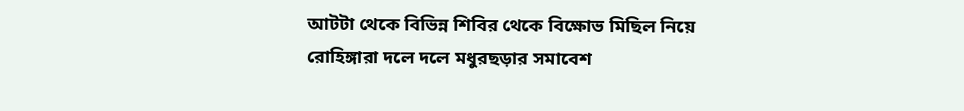আটটা থেকে বিভিন্ন শিবির থেকে বিক্ষোভ মিছিল নিয়ে রোহিঙ্গারা দলে দলে মধুরছড়ার সমাবেশ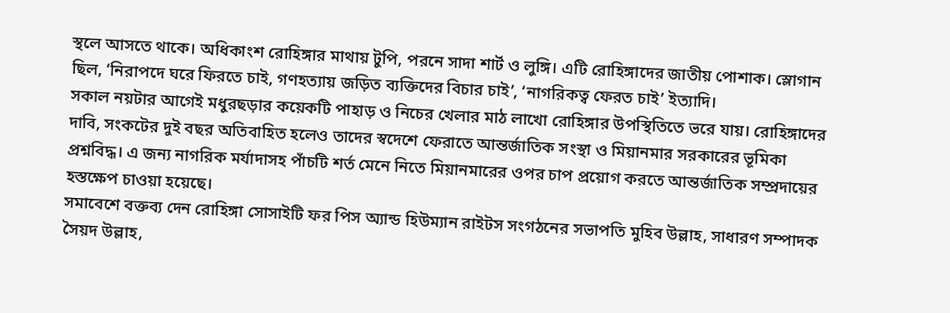স্থলে আসতে থাকে। অধিকাংশ রোহিঙ্গার মাথায় টুপি, পরনে সাদা শার্ট ও লুঙ্গি। এটি রোহিঙ্গাদের জাতীয় পোশাক। স্লোগান ছিল, ‘নিরাপদে ঘরে ফিরতে চাই, গণহত্যায় জড়িত ব্যক্তিদের বিচার চাই’, ‘নাগরিকত্ব ফেরত চাই’ ইত্যাদি।
সকাল নয়টার আগেই মধুরছড়ার কয়েকটি পাহাড় ও নিচের খেলার মাঠ লাখো রোহিঙ্গার উপস্থিতিতে ভরে যায়। রোহিঙ্গাদের দাবি, সংকটের দুই বছর অতিবাহিত হলেও তাদের স্বদেশে ফেরাতে আন্তর্জাতিক সংস্থা ও মিয়ানমার সরকারের ভূমিকা প্রশ্নবিদ্ধ। এ জন্য নাগরিক মর্যাদাসহ পাঁচটি শর্ত মেনে নিতে মিয়ানমারের ওপর চাপ প্রয়োগ করতে আন্তর্জাতিক সম্প্রদায়ের হস্তক্ষেপ চাওয়া হয়েছে।
সমাবেশে বক্তব্য দেন রোহিঙ্গা সোসাইটি ফর পিস অ্যান্ড হিউম্যান রাইটস সংগঠনের সভাপতি মুহিব উল্লাহ, সাধারণ সম্পাদক সৈয়দ উল্লাহ,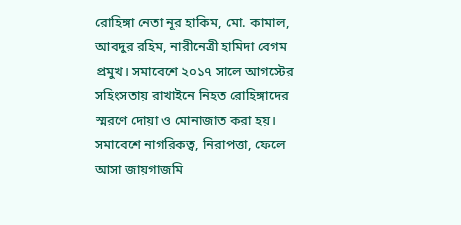রোহিঙ্গা নেতা নূর হাকিম, মো. কামাল, আবদুর রহিম, নারীনেত্রী হামিদা বেগম প্রমুখ। সমাবেশে ২০১৭ সালে আগস্টের সহিংসতায় রাখাইনে নিহত রোহিঙ্গাদের স্মরণে দোয়া ও মোনাজাত করা হয়। সমাবেশে নাগরিকত্ব, নিরাপত্তা, ফেলে আসা জায়গাজমি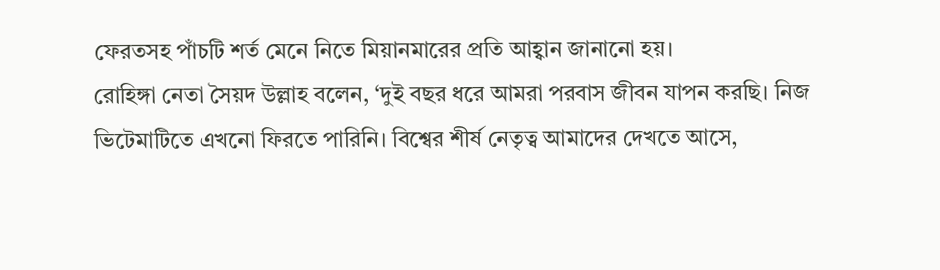ফেরতসহ পাঁচটি শর্ত মেনে নিতে মিয়ানমারের প্রতি আহ্বান জানানো হয়।
রোহিঙ্গা নেতা সৈয়দ উল্লাহ বলেন, ‘দুই বছর ধরে আমরা পরবাস জীবন যাপন করছি। নিজ ভিটেমাটিতে এখনো ফিরতে পারিনি। বিশ্বের শীর্ষ নেতৃত্ব আমাদের দেখতে আসে,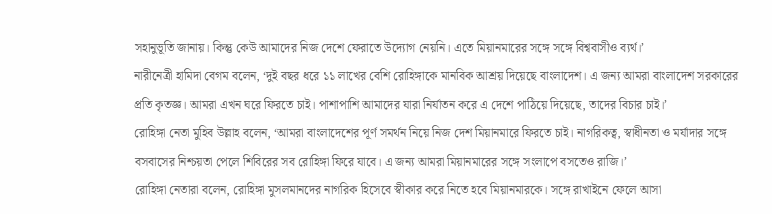সহানুভূতি জানায়। কিন্তু কেউ আমাদের নিজ দেশে ফেরাতে উদ্যোগ নেয়নি। এতে মিয়ানমারের সঙ্গে সঙ্গে বিশ্ববাসীও ব্যর্থ।’
নারীনেত্রী হামিদা বেগম বলেন, ‘দুই বছর ধরে ১১ লাখের বেশি রোহিঙ্গাকে মানবিক আশ্রয় দিয়েছে বাংলাদেশ। এ জন্য আমরা বাংলাদেশ সরকারের প্রতি কৃতজ্ঞ। আমরা এখন ঘরে ফিরতে চাই। পাশাপাশি আমাদের যারা নির্যাতন করে এ দেশে পাঠিয়ে দিয়েছে, তাদের বিচার চাই।’
রোহিঙ্গা নেতা মুহিব উল্লাহ বলেন, ‘আমরা বাংলাদেশের পূর্ণ সমর্থন নিয়ে নিজ দেশ মিয়ানমারে ফিরতে চাই। নাগরিকত্ব, স্বাধীনতা ও মর্যাদার সঙ্গে বসবাসের নিশ্চয়তা পেলে শিবিরের সব রোহিঙ্গা ফিরে যাবে। এ জন্য আমরা মিয়ানমারের সঙ্গে সংলাপে বসতেও রাজি।’
রোহিঙ্গা নেতারা বলেন, রোহিঙ্গা মুসলমানদের নাগরিক হিসেবে স্বীকার করে নিতে হবে মিয়ানমারকে। সঙ্গে রাখাইনে ফেলে আসা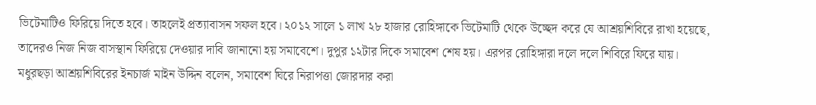ভিটেমাটিও ফিরিয়ে দিতে হবে। তাহলেই প্রত্যাবাসন সফল হবে। ২০১২ সালে ১ লাখ ২৮ হাজার রোহিঙ্গাকে ভিটেমাটি থেকে উচ্ছেদ করে যে আশ্রয়শিবিরে রাখা হয়েছে, তাদেরও নিজ নিজ বাসস্থান ফিরিয়ে দেওয়ার দাবি জানানো হয় সমাবেশে। দুপুর ১২টার দিকে সমাবেশ শেষ হয়। এরপর রোহিঙ্গারা দলে দলে শিবিরে ফিরে যায়।
মধুরছড়া আশ্রয়শিবিরের ইনচার্জ মাইন উদ্দিন বলেন, সমাবেশ ঘিরে নিরাপত্তা জোরদার করা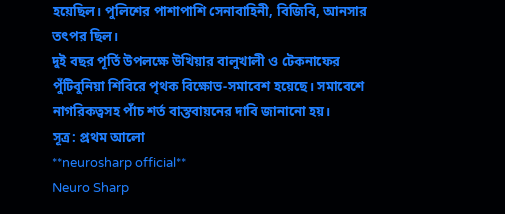হয়েছিল। পুলিশের পাশাপাশি সেনাবাহিনী, বিজিবি, আনসার তৎপর ছিল।
দুই বছর পূর্তি উপলক্ষে উখিয়ার বালুখালী ও টেকনাফের পুঁটিবুনিয়া শিবিরে পৃথক বিক্ষোভ-সমাবেশ হয়েছে। সমাবেশে নাগরিকত্বসহ পাঁচ শর্ত বাস্তবায়নের দাবি জানানো হয়।
সূত্র: প্রথম আলো
**neurosharp official**
Neuro Sharp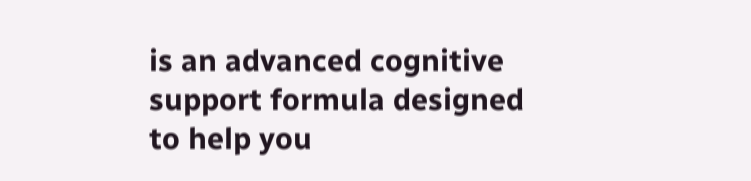is an advanced cognitive support formula designed to help you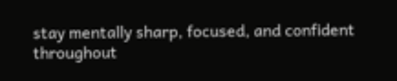stay mentally sharp, focused, and confident throughout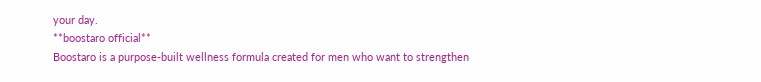your day.
**boostaro official**
Boostaro is a purpose-built wellness formula created for men who want to strengthen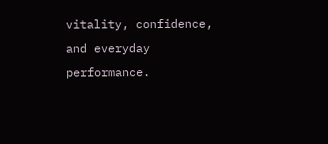vitality, confidence, and everyday performance.